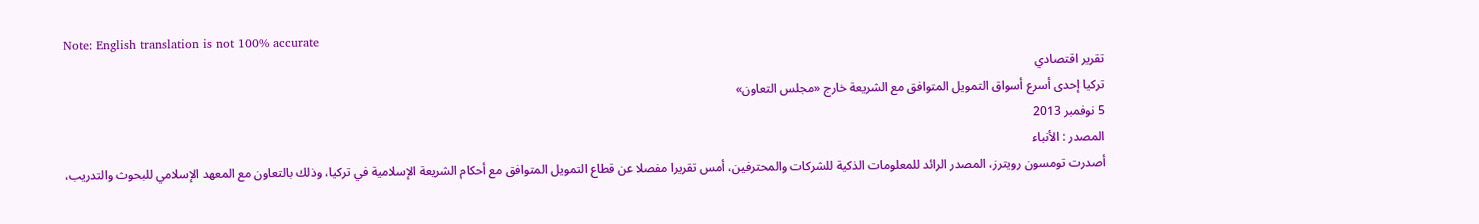Note: English translation is not 100% accurate
تقرير اقتصادي
تركيا إحدى أسرع أسواق التمويل المتوافق مع الشريعة خارج «مجلس التعاون»
5 نوفمبر 2013
المصدر : الأنباء
أصدرت تومسون رويترز، المصدر الرائد للمعلومات الذكية للشركات والمحترفين، أمس تقريرا مفصلا عن قطاع التمويل المتوافق مع أحكام الشريعة الإسلامية في تركيا، وذلك بالتعاون مع المعهد الإسلامي للبحوث والتدريب،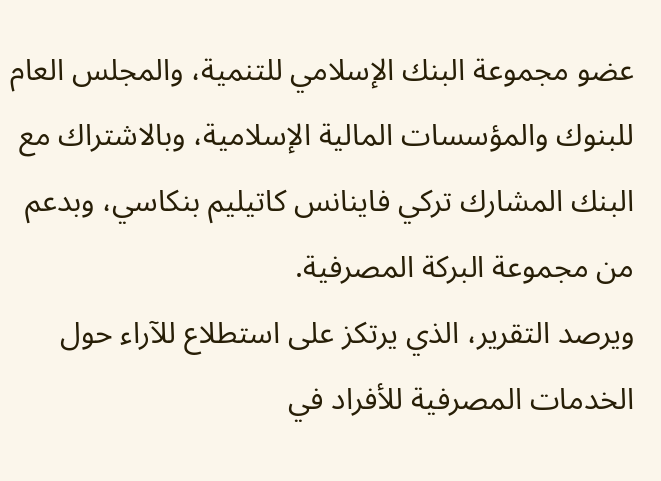عضو مجموعة البنك الإسلامي للتنمية، والمجلس العام للبنوك والمؤسسات المالية الإسلامية، وبالاشتراك مع البنك المشارك تركي فاينانس كاتيليم بنكاسي، وبدعم من مجموعة البركة المصرفية.
ويرصد التقرير، الذي يرتكز على استطلاع للآراء حول الخدمات المصرفية للأفراد في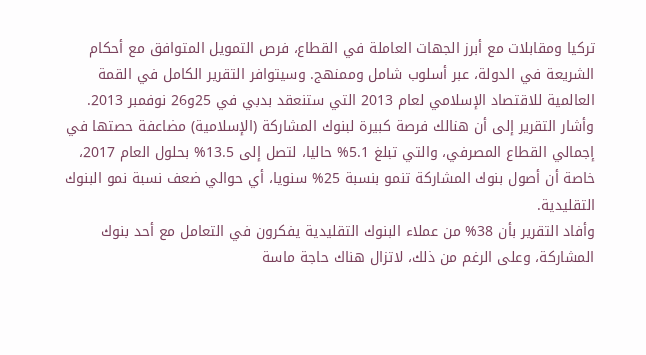تركيا ومقابلات مع أبرز الجهات العاملة في القطاع، فرص التمويل المتوافق مع أحكام الشريعة في الدولة، عبر أسلوب شامل وممنهج. وسيتوافر التقرير الكامل في القمة العالمية للاقتصاد الإسلامي لعام 2013 التي ستنعقد بدبي في 25و26 نوفمبر 2013.
وأشار التقرير إلى أن هنالك فرصة كبيرة لبنوك المشاركة (الإسلامية) مضاعفة حصتها في إجمالي القطاع المصرفي، والتي تبلغ 5.1% حاليا، لتصل إلى 13.5% بحلول العام 2017، خاصة أن أصول بنوك المشاركة تنمو بنسبة 25% سنويا، أي حوالي ضعف نسبة نمو البنوك التقليدية.
وأفاد التقرير بأن 38% من عملاء البنوك التقليدية يفكرون في التعامل مع أحد بنوك المشاركة، وعلى الرغم من ذلك، لاتزال هناك حاجة ماسة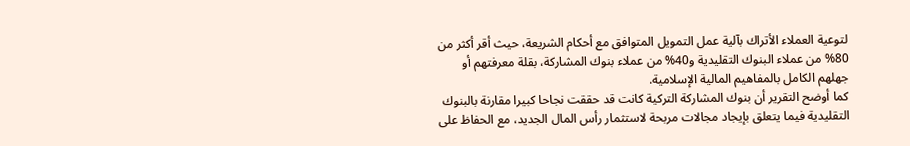لتوعية العملاء الأتراك بآلية عمل التمويل المتوافق مع أحكام الشريعة، حيث أقر أكثر من 80% من عملاء البنوك التقليدية و40% من عملاء بنوك المشاركة، بقلة معرفتهم أو جهلهم الكامل بالمفاهيم المالية الإسلامية.
كما أوضح التقرير أن بنوك المشاركة التركية كانت قد حققت نجاحا كبيرا مقارنة بالبنوك التقليدية فيما يتعلق بإيجاد مجالات مربحة لاستثمار رأس المال الجديد، مع الحفاظ على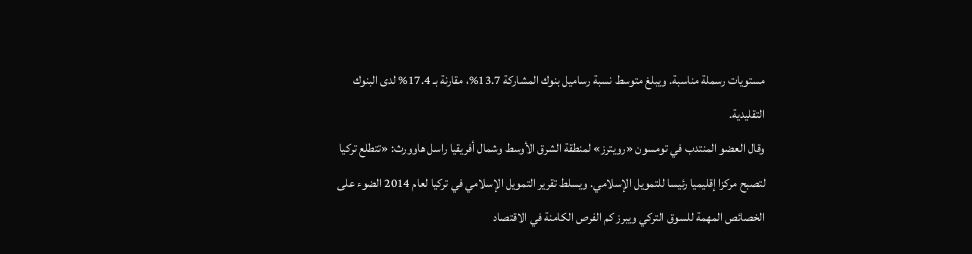مستويات رسملة مناسبة. ويبلغ متوسط نسبة رساميل بنوك المشاركة 13.7%، مقارنة بـ 17.4% لدى البنوك التقليدية.
وقال العضو المنتدب في تومسون «رويترز» لمنطقة الشرق الأوسط وشمال أفريقيا راسل هاوورث: «تتطلع تركيا لتصبح مركزا إقليميا رئيسا للتمويل الإسلامي. ويسلط تقرير التمويل الإسلامي في تركيا لعام 2014 الضوء على الخصائص المهمة للسوق التركي ويبرز كم الفرص الكامنة في الاقتصاد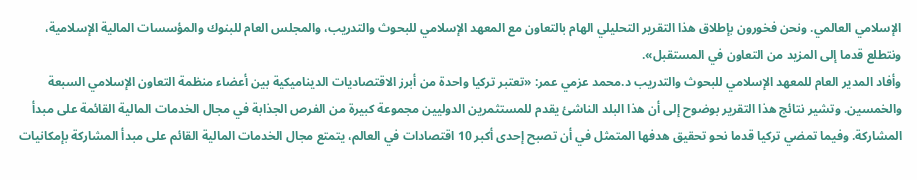الإسلامي العالمي. ونحن فخورون بإطلاق هذا التقرير التحليلي الهام بالتعاون مع المعهد الإسلامي للبحوث والتدريب، والمجلس العام للبنوك والمؤسسات المالية الإسلامية، ونتطلع قدما إلى المزيد من التعاون في المستقبل».
وأفاد المدير العام للمعهد الإسلامي للبحوث والتدريب د.محمد عزمي عمر: «تعتبر تركيا واحدة من أبرز الاقتصاديات الديناميكية بين أعضاء منظمة التعاون الإسلامي السبعة والخمسين. وتشير نتائج هذا التقرير بوضوح إلى أن هذا البلد الناشئ يقدم للمستثمرين الدوليين مجموعة كبيرة من الفرص الجذابة في مجال الخدمات المالية القائمة على مبدأ المشاركة. وفيما تمضي تركيا قدما نحو تحقيق هدفها المتمثل في أن تصبح إحدى أكبر 10 اقتصادات في العالم، يتمتع مجال الخدمات المالية القائم على مبدأ المشاركة بإمكانيات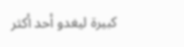كبيرة ليغدو أحد أكثر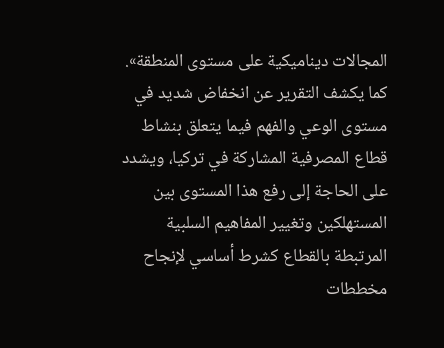المجالات ديناميكية على مستوى المنطقة».
كما يكشف التقرير عن انخفاض شديد في مستوى الوعي والفهم فيما يتعلق بنشاط قطاع المصرفية المشاركة في تركيا، ويشدد على الحاجة إلى رفع هذا المستوى بين المستهلكين وتغيير المفاهيم السلبية المرتبطة بالقطاع كشرط أساسي لإنجاح مخططات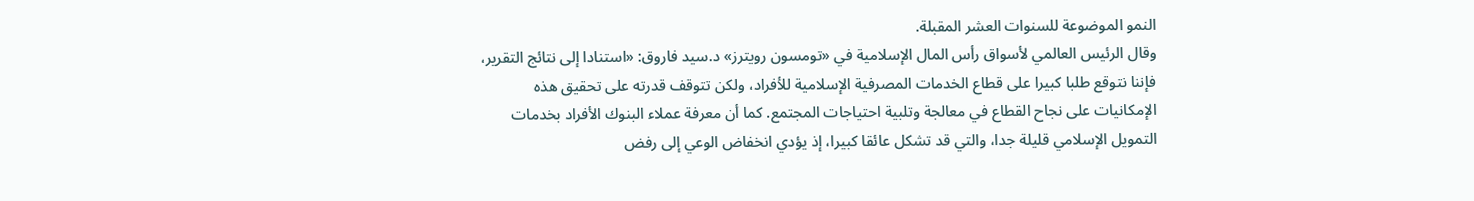النمو الموضوعة للسنوات العشر المقبلة.
وقال الرئيس العالمي لأسواق رأس المال الإسلامية في «تومسون رويترز» د.سيد فاروق: «استنادا إلى نتائج التقرير، فإننا نتوقع طلبا كبيرا على قطاع الخدمات المصرفية الإسلامية للأفراد، ولكن تتوقف قدرته على تحقيق هذه الإمكانيات على نجاح القطاع في معالجة وتلبية احتياجات المجتمع. كما أن معرفة عملاء البنوك الأفراد بخدمات التمويل الإسلامي قليلة جدا، والتي قد تشكل عائقا كبيرا، إذ يؤدي انخفاض الوعي إلى رفض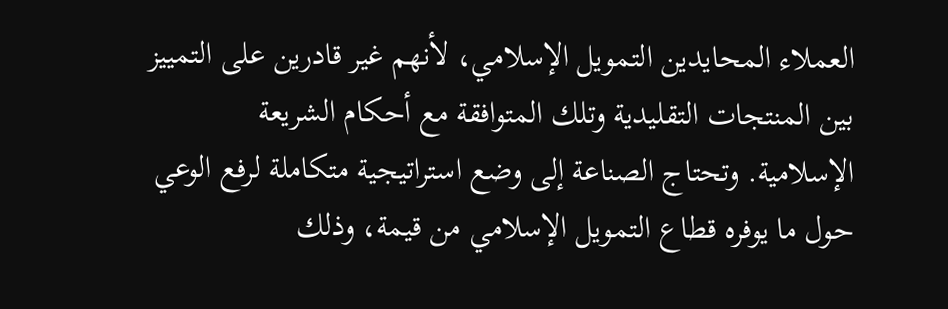العملاء المحايدين التمويل الإسلامي، لأنهم غير قادرين على التمييز بين المنتجات التقليدية وتلك المتوافقة مع أحكام الشريعة الإسلامية. وتحتاج الصناعة إلى وضع استراتيجية متكاملة لرفع الوعي حول ما يوفره قطاع التمويل الإسلامي من قيمة، وذلك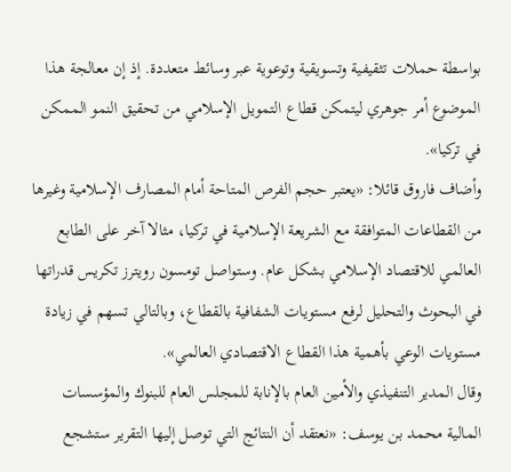بواسطة حملات تثقيفية وتسويقية وتوعوية عبر وسائط متعددة. إذ إن معالجة هذا الموضوع أمر جوهري ليتمكن قطاع التمويل الإسلامي من تحقيق النمو الممكن في تركيا».
وأضاف فاروق قائلا: «يعتبر حجم الفرص المتاحة أمام المصارف الإسلامية وغيرها من القطاعات المتوافقة مع الشريعة الإسلامية في تركيا، مثالا آخر على الطابع العالمي للاقتصاد الإسلامي بشكل عام. وستواصل تومسون رويترز تكريس قدراتها في البحوث والتحليل لرفع مستويات الشفافية بالقطاع، وبالتالي تسهم في زيادة مستويات الوعي بأهمية هذا القطاع الاقتصادي العالمي».
وقال المدير التنفيذي والأمين العام بالإنابة للمجلس العام للبنوك والمؤسسات المالية محمد بن يوسف: «نعتقد أن النتائج التي توصل إليها التقرير ستشجع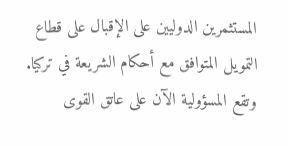المستثمرين الدوليين على الإقبال على قطاع التمويل المتوافق مع أحكام الشريعة في تركيا. وتقع المسؤولية الآن على عاتق القوى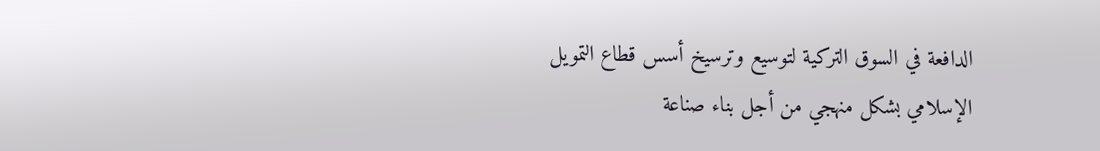الدافعة في السوق التركية لتوسيع وترسيخ أسس قطاع التمويل الإسلامي بشكل منهجي من أجل بناء صناعة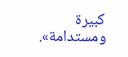كبيرة ومستدامة».